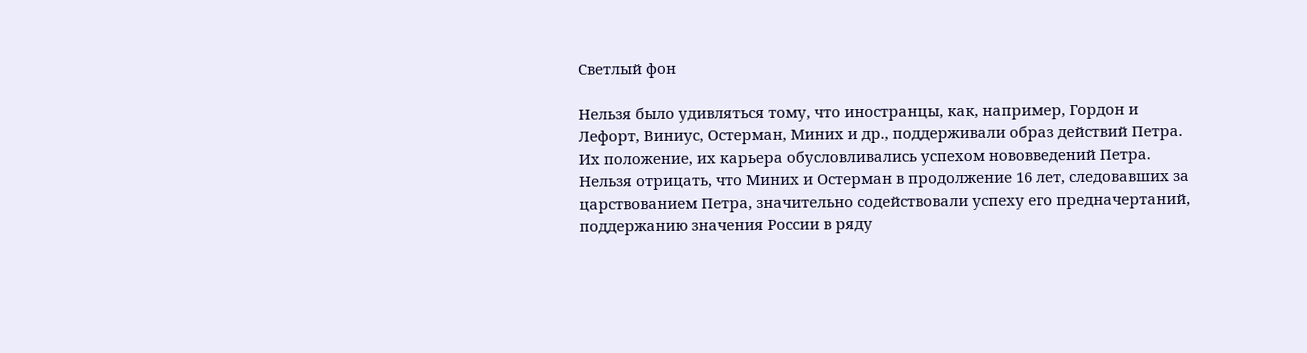Светлый фон

Нельзя было удивляться тому, что иностранцы, как, например, Гордон и Лефорт, Виниус, Остерман, Миних и др., поддерживали образ действий Петра. Их положение, их карьера обусловливались успехом нововведений Петра. Нельзя отрицать, что Миних и Остерман в продолжение 16 лет, следовавших за царствованием Петра, значительно содействовали успеху его предначертаний, поддержанию значения России в ряду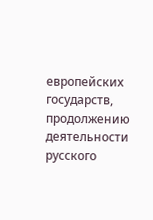европейских государств, продолжению деятельности русского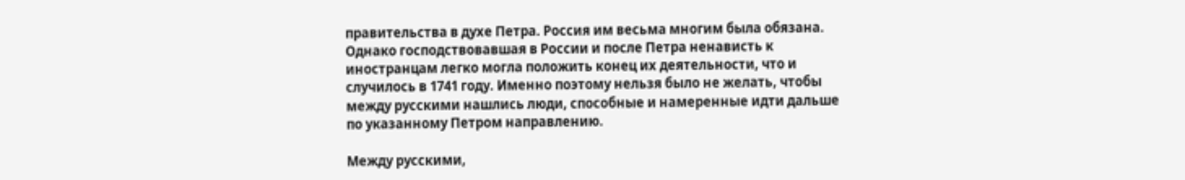правительства в духе Петра. Россия им весьма многим была обязана. Однако господствовавшая в России и после Петра ненависть к иностранцам легко могла положить конец их деятельности, что и случилось в 1741 году. Именно поэтому нельзя было не желать, чтобы между русскими нашлись люди, способные и намеренные идти дальше по указанному Петром направлению.

Между русскими,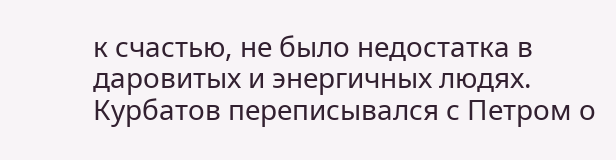к счастью, не было недостатка в даровитых и энергичных людях. Курбатов переписывался с Петром о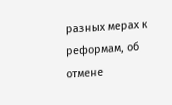разных мерах к реформам, об отмене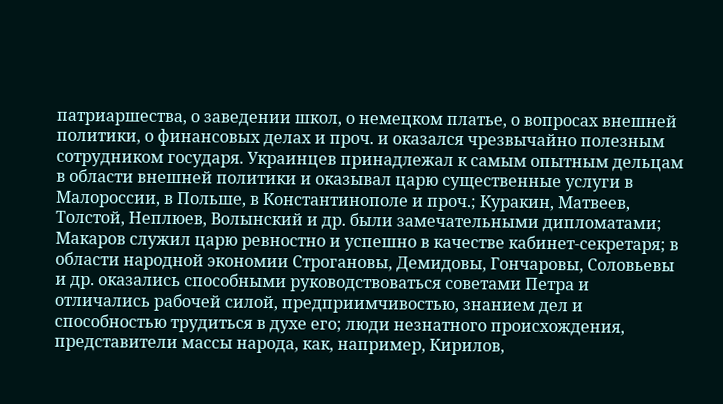патриаршества, о заведении школ, о немецком платье, о вопросах внешней политики, о финансовых делах и проч. и оказался чрезвычайно полезным сотрудником государя. Украинцев принадлежал к самым опытным дельцам в области внешней политики и оказывал царю существенные услуги в Малороссии, в Польше, в Константинополе и проч.; Куракин, Матвеев, Толстой, Неплюев, Волынский и др. были замечательными дипломатами; Макаров служил царю ревностно и успешно в качестве кабинет-секретаря; в области народной экономии Строгановы, Демидовы, Гончаровы, Соловьевы и др. оказались способными руководствоваться советами Петра и отличались рабочей силой, предприимчивостью, знанием дел и способностью трудиться в духе его; люди незнатного происхождения, представители массы народа, как, например, Кирилов,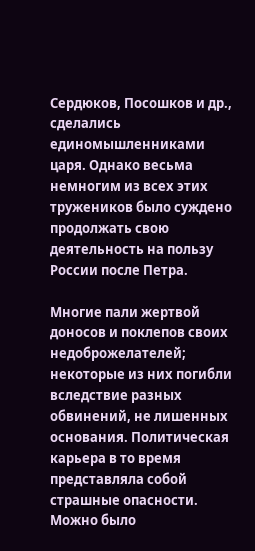Сердюков, Посошков и др., сделались единомышленниками царя. Однако весьма немногим из всех этих тружеников было суждено продолжать свою деятельность на пользу России после Петра.

Многие пали жертвой доносов и поклепов своих недоброжелателей; некоторые из них погибли вследствие разных обвинений, не лишенных основания. Политическая карьера в то время представляла собой страшные опасности. Можно было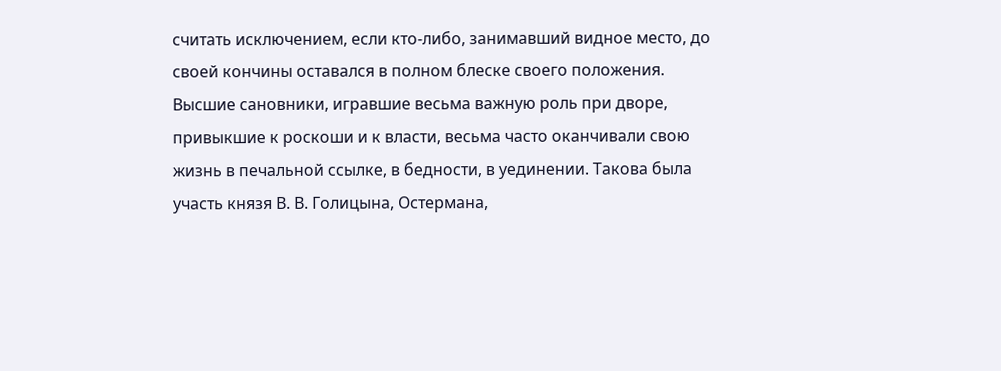считать исключением, если кто-либо, занимавший видное место, до своей кончины оставался в полном блеске своего положения. Высшие сановники, игравшие весьма важную роль при дворе, привыкшие к роскоши и к власти, весьма часто оканчивали свою жизнь в печальной ссылке, в бедности, в уединении. Такова была участь князя В. В. Голицына, Остермана,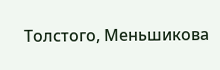Толстого, Меньшикова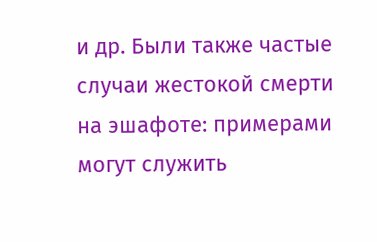и др. Были также частые случаи жестокой смерти на эшафоте: примерами могут служить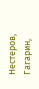Нестеров, Гагарин,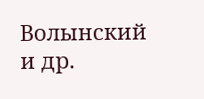Волынский и др.